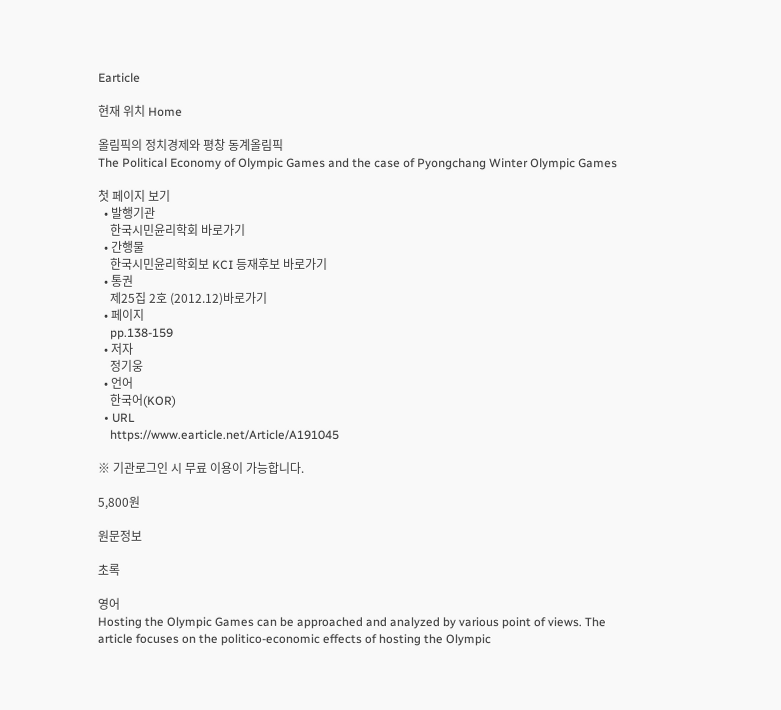Earticle

현재 위치 Home

올림픽의 정치경제와 평창 동계올림픽
The Political Economy of Olympic Games and the case of Pyongchang Winter Olympic Games

첫 페이지 보기
  • 발행기관
    한국시민윤리학회 바로가기
  • 간행물
    한국시민윤리학회보 KCI 등재후보 바로가기
  • 통권
    제25집 2호 (2012.12)바로가기
  • 페이지
    pp.138-159
  • 저자
    정기웅
  • 언어
    한국어(KOR)
  • URL
    https://www.earticle.net/Article/A191045

※ 기관로그인 시 무료 이용이 가능합니다.

5,800원

원문정보

초록

영어
Hosting the Olympic Games can be approached and analyzed by various point of views. The article focuses on the politico-economic effects of hosting the Olympic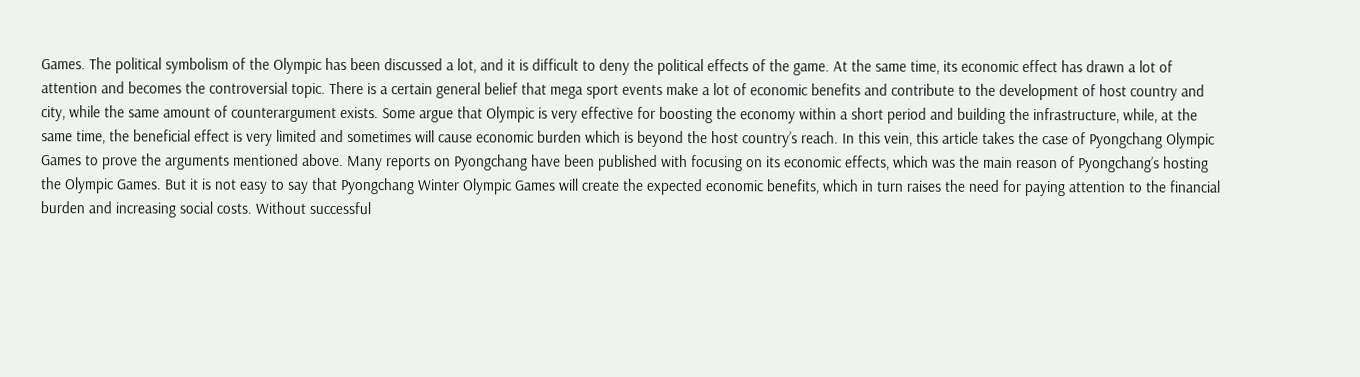Games. The political symbolism of the Olympic has been discussed a lot, and it is difficult to deny the political effects of the game. At the same time, its economic effect has drawn a lot of attention and becomes the controversial topic. There is a certain general belief that mega sport events make a lot of economic benefits and contribute to the development of host country and city, while the same amount of counterargument exists. Some argue that Olympic is very effective for boosting the economy within a short period and building the infrastructure, while, at the same time, the beneficial effect is very limited and sometimes will cause economic burden which is beyond the host country’s reach. In this vein, this article takes the case of Pyongchang Olympic Games to prove the arguments mentioned above. Many reports on Pyongchang have been published with focusing on its economic effects, which was the main reason of Pyongchang’s hosting the Olympic Games. But it is not easy to say that Pyongchang Winter Olympic Games will create the expected economic benefits, which in turn raises the need for paying attention to the financial burden and increasing social costs. Without successful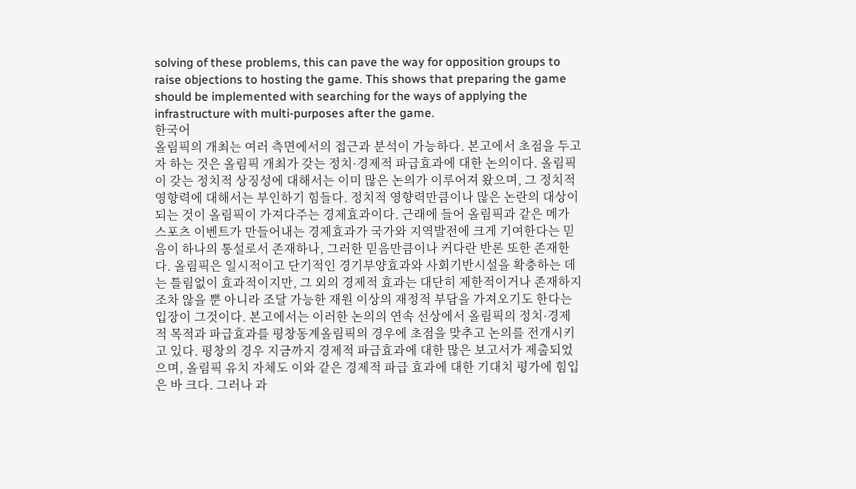solving of these problems, this can pave the way for opposition groups to raise objections to hosting the game. This shows that preparing the game should be implemented with searching for the ways of applying the infrastructure with multi-purposes after the game.
한국어
올림픽의 개최는 여러 측면에서의 접근과 분석이 가능하다. 본고에서 초점을 두고자 하는 것은 올림픽 개최가 갖는 정치·경제적 파급효과에 대한 논의이다. 올림픽이 갖는 정치적 상징성에 대해서는 이미 많은 논의가 이루어져 왔으며, 그 정치적 영향력에 대해서는 부인하기 힘들다. 정치적 영향력만큼이나 많은 논란의 대상이 되는 것이 올림픽이 가져다주는 경제효과이다. 근래에 들어 올림픽과 같은 메가 스포츠 이벤트가 만들어내는 경제효과가 국가와 지역발전에 크게 기여한다는 믿음이 하나의 통설로서 존재하나, 그러한 믿음만큼이나 커다란 반론 또한 존재한다. 올림픽은 일시적이고 단기적인 경기부양효과와 사회기반시설을 확충하는 데는 틀림없이 효과적이지만, 그 외의 경제적 효과는 대단히 제한적이거나 존재하지 조차 않을 뿐 아니라 조달 가능한 재원 이상의 재정적 부담을 가져오기도 한다는 입장이 그것이다. 본고에서는 이러한 논의의 연속 선상에서 올림픽의 정치·경제적 목적과 파급효과를 평창동계올림픽의 경우에 초점을 맞추고 논의를 전개시키고 있다. 평창의 경우 지금까지 경제적 파급효과에 대한 많은 보고서가 제출되었으며, 올림픽 유치 자체도 이와 같은 경제적 파급 효과에 대한 기대치 평가에 힘입은 바 크다. 그러나 과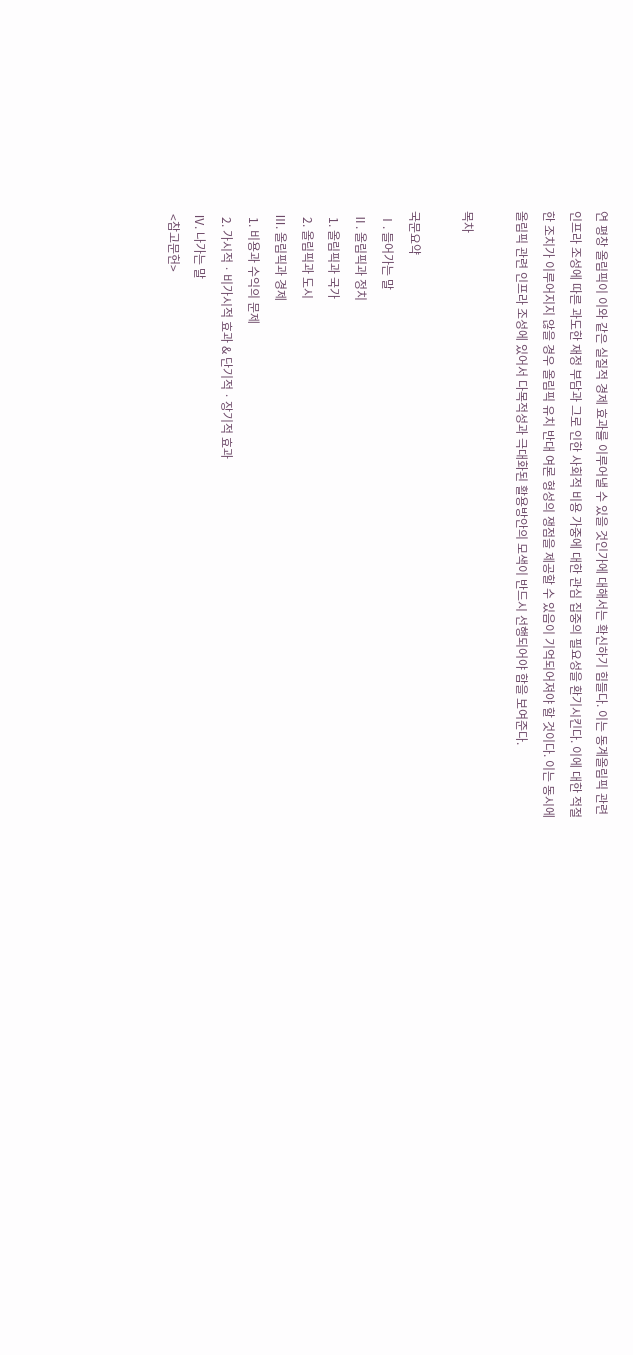연 평창 올림픽이 이와 같은 실질적 경제 효과를 이루어낼 수 있을 것인가에 대해서는 확신하기 힘들다. 이는 동계올림픽 관련 인프라 조성에 따른 과도한 재정 부담과 그로 인한 사회적 비용 가중에 대한 관심 집중의 필요성을 환기시킨다. 이에 대한 적절한 조치가 이루어지지 않을 경우 올림픽 유치 반대 여론 형성의 쟁점을 제공할 수 있음이 기억되어져야 할 것이다. 이는 동시에 올림픽 관련 인프라 조성에 있어서 다목적성과 극대화된 활용방안의 모색이 반드시 선행되어야 함을 보여준다.

목차

국문요약
 Ⅰ. 들어가는 말
 Ⅱ. 올림픽과 정치
  1. 올림픽과 국가
  2. 올림픽과 도시
 Ⅲ. 올림픽과 경제
  1. 비용과 수익의 문제
  2. 가시적ㆍ비가시적 효과 & 단기적ㆍ장기적 효과
 Ⅳ. 나가는 말
 <참고문헌>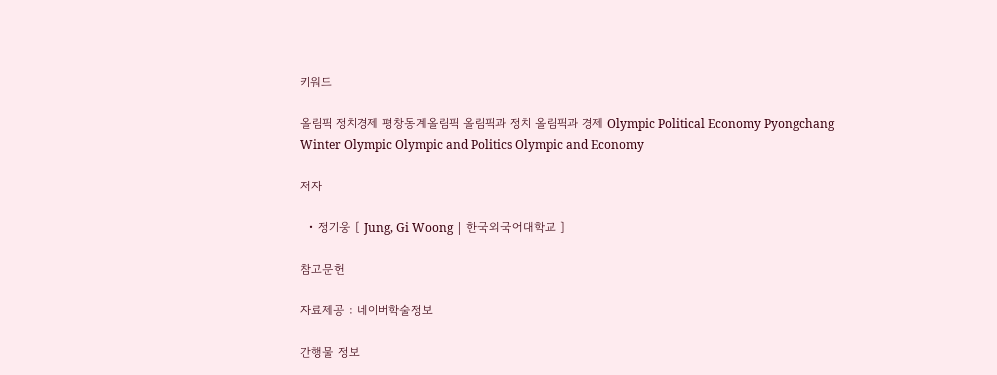키워드

올림픽 정치경제 평창동계올림픽 올림픽과 정치 올림픽과 경제 Olympic Political Economy Pyongchang Winter Olympic Olympic and Politics Olympic and Economy

저자

  • 정기웅 [ Jung, Gi Woong | 한국외국어대학교 ]

참고문헌

자료제공 : 네이버학술정보

간행물 정보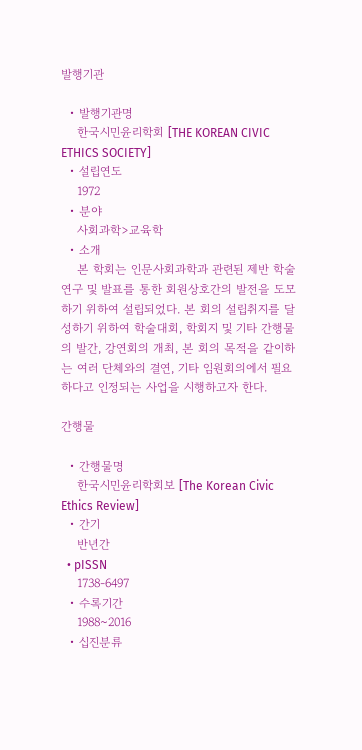발행기관

  • 발행기관명
    한국시민윤리학회 [THE KOREAN CIVIC ETHICS SOCIETY]
  • 설립연도
    1972
  • 분야
    사회과학>교육학
  • 소개
    본 학회는 인문사회과학과 관련된 제반 학술연구 및 발표를 통한 회원상호간의 발전을 도모하기 위하여 설립되었다. 본 회의 설립취지를 달성하기 위하여 학술대회, 학회지 및 기타 간행물의 발간, 강연회의 개최, 본 회의 목적을 같이하는 여러 단체와의 결연, 기타 임원회의에서 필요하다고 인정되는 사업을 시행하고자 한다.

간행물

  • 간행물명
    한국시민윤리학회보 [The Korean Civic Ethics Review]
  • 간기
    반년간
  • pISSN
    1738-6497
  • 수록기간
    1988~2016
  • 십진분류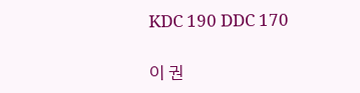KDC 190 DDC 170

이 권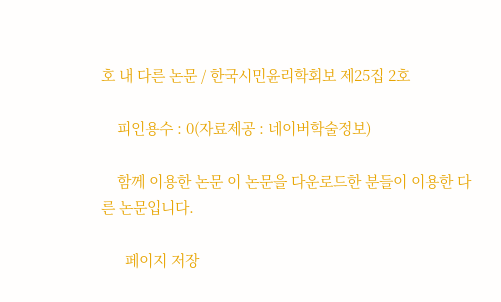호 내 다른 논문 / 한국시민윤리학회보 제25집 2호

    피인용수 : 0(자료제공 : 네이버학술정보)

    함께 이용한 논문 이 논문을 다운로드한 분들이 이용한 다른 논문입니다.

      페이지 저장